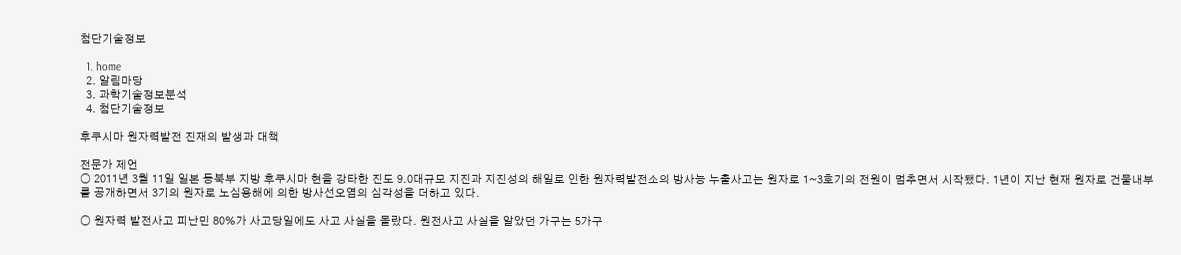첨단기술정보

  1. home
  2. 알림마당
  3. 과학기술정보분석
  4. 첨단기술정보

후쿠시마 원자력발전 진재의 발생과 대책

전문가 제언
○ 2011년 3월 11일 일본 동북부 지방 후쿠시마 현을 강타한 진도 9.0대규모 지진과 지진성의 해일로 인한 원자력발전소의 방사능 누출사고는 원자로 1~3호기의 전원이 멈추면서 시작됐다. 1년이 지난 현재 원자로 건물내부를 공개하면서 3기의 원자로 노심용해에 의한 방사선오염의 심각성을 더하고 있다.

○ 원자력 발전사고 피난민 80%가 사고당일에도 사고 사실을 몰랐다. 원전사고 사실을 알았던 가구는 5가구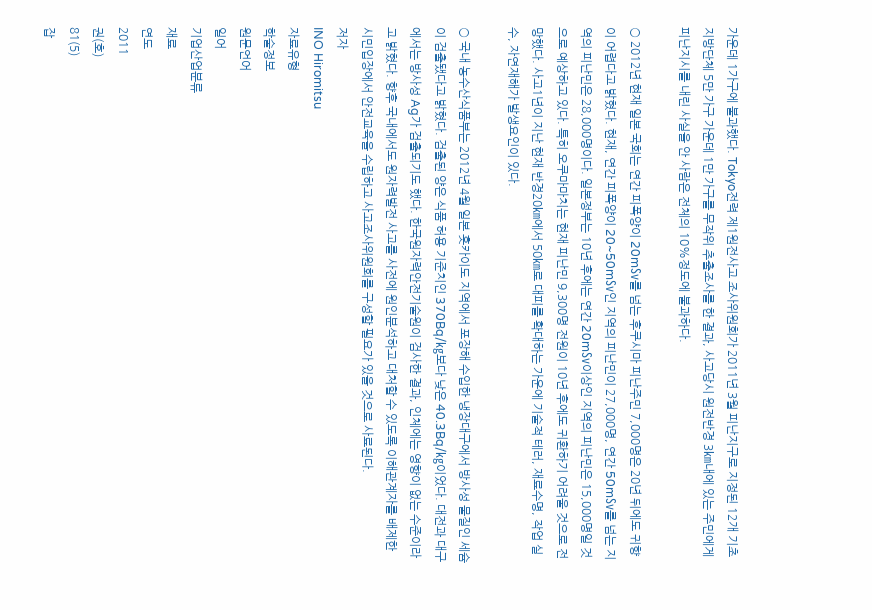가운데 1가구에 불과했다. Tokyo전력 제1원전사고 조사위원회가 2011년 3월 피난지구로 지정된 12개 기초지방단체 5만 가구 가운데 1만 가구를 무작위 추출조사를 한 결과, 사고당시 원전반경 3㎞내에 있는 주민에게 피난지시를 내린 사실을 안 사람은 전체의 10%정도에 불과하다.

○ 2012년 현재 일본 국회는 연간 피폭양이 20m㏜를 넘는 후쿠시마 피난주민 7,000명은 20년 뒤에도 귀향이 어렵다고 밝혔다. 현재, 연간 피폭양이 20~50m㏜인 지역의 피난민이 27,000명, 연간 50m㏜를 넘는 지역의 피난민은 28,000명이다. 일본정부는 10년 후에는 연간 20m㏜이상인 지역의 피난민은 15,000명일 것으로 예상하고 있다. 특히 오쿠마마치는 현재 피난민 9,300명 전원이 10년 후에도 귀환하기 어려울 것으로 전망했다. 사고1년이 지난 현재 반경20㎞에서 50㎞로 대피를 확대하는 가운에 기술적 테러, 재료수명, 작업 실수, 자연재해가 발생요인이 있다.

○ 국내 농수산식품부는 2012년 4월 일본 홋카이도 지역에서 포장해 수입한 냉장대구에서 방사성 물질인 세슘이 검출됐다고 밝혔다. 검출된 양은 식품 허용 기준치인 370Bq/㎏보다 낮은 40.3Bq/㎏이었다. 대전과 대구에서는 방사성 Ag가 검출되기도 했다. 한국원자력안전기술원이 검사한 결과, 인체에는 영향이 없는 수준이라고 밝혔다. 향후 국내에서도 원자력발전 사고를 사전에 원인분석하고 대처할 수 있도록 이해관계자를 배제한 시민입장에서 안전교육을 수립하고 사고조사위원회를 구성할 필요가 있을 것으로 사료된다.
저자
INO Hiromitsu
자료유형
학술정보
원문언어
일어
기업산업분류
재료
연도
2011
권(호)
81(5)
잡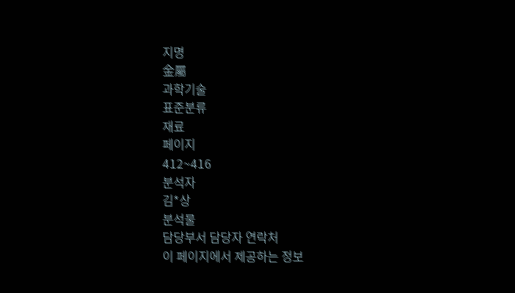지명
金屬
과학기술
표준분류
재료
페이지
412~416
분석자
김*상
분석물
담당부서 담당자 연락처
이 페이지에서 제공하는 정보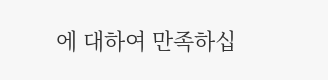에 대하여 만족하십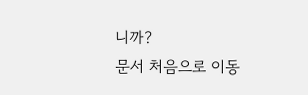니까?
문서 처음으로 이동